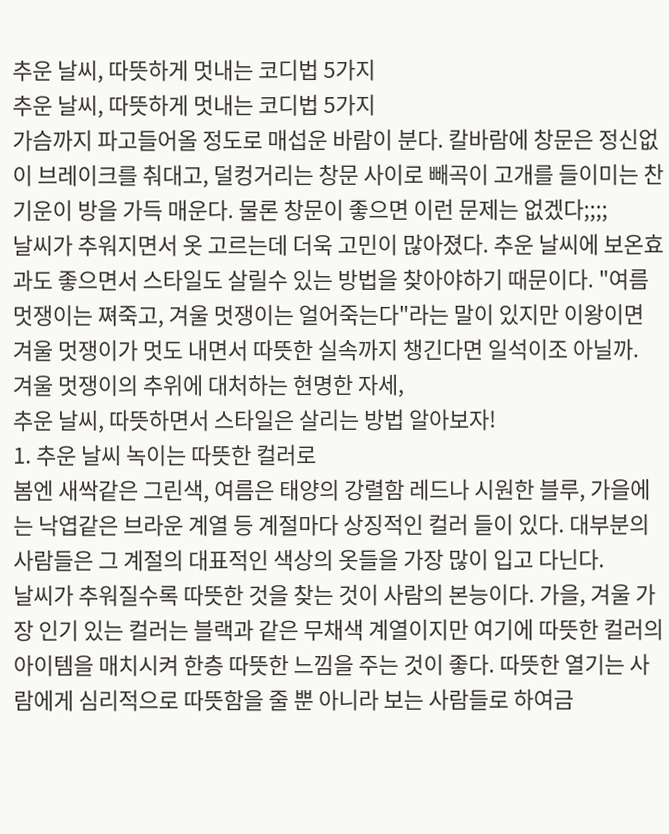추운 날씨, 따뜻하게 멋내는 코디법 5가지
추운 날씨, 따뜻하게 멋내는 코디법 5가지
가슴까지 파고들어올 정도로 매섭운 바람이 분다. 칼바람에 창문은 정신없이 브레이크를 춰대고, 덜컹거리는 창문 사이로 빼곡이 고개를 들이미는 찬 기운이 방을 가득 매운다. 물론 창문이 좋으면 이런 문제는 없겠다;;;;
날씨가 추워지면서 옷 고르는데 더욱 고민이 많아졌다. 추운 날씨에 보온효과도 좋으면서 스타일도 살릴수 있는 방법을 찾아야하기 때문이다. "여름 멋쟁이는 쪄죽고, 겨울 멋쟁이는 얼어죽는다"라는 말이 있지만 이왕이면 겨울 멋쟁이가 멋도 내면서 따뜻한 실속까지 챙긴다면 일석이조 아닐까.
겨울 멋쟁이의 추위에 대처하는 현명한 자세,
추운 날씨, 따뜻하면서 스타일은 살리는 방법 알아보자!
1. 추운 날씨 녹이는 따뜻한 컬러로
봄엔 새싹같은 그린색, 여름은 태양의 강렬함 레드나 시원한 블루, 가을에는 낙엽같은 브라운 계열 등 계절마다 상징적인 컬러 들이 있다. 대부분의 사람들은 그 계절의 대표적인 색상의 옷들을 가장 많이 입고 다닌다.
날씨가 추워질수록 따뜻한 것을 찾는 것이 사람의 본능이다. 가을, 겨울 가장 인기 있는 컬러는 블랙과 같은 무채색 계열이지만 여기에 따뜻한 컬러의 아이템을 매치시켜 한층 따뜻한 느낌을 주는 것이 좋다. 따뜻한 열기는 사람에게 심리적으로 따뜻함을 줄 뿐 아니라 보는 사람들로 하여금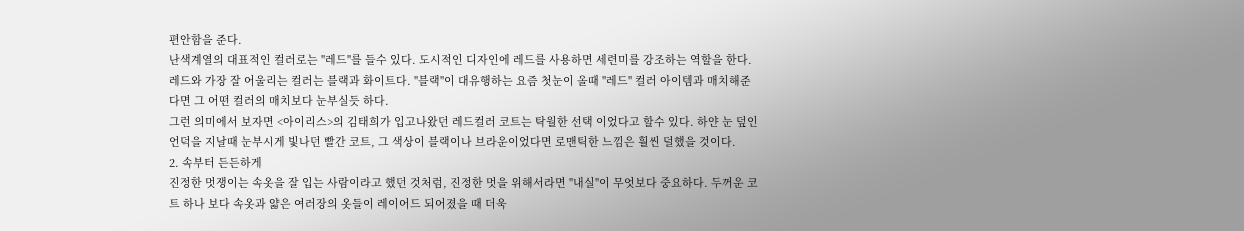편안함을 준다.
난색계열의 대표적인 컬러로는 "레드"를 들수 있다. 도시적인 디자인에 레드를 사용하면 세련미를 강조하는 역할을 한다. 레드와 가장 잘 어울리는 컬러는 블랙과 화이트다. "블랙"이 대유행하는 요즘 첫눈이 올때 "레드" 컬러 아이템과 매치해준다면 그 어떤 컬러의 매치보다 눈부실듯 하다.
그런 의미에서 보자면 <아이리스>의 김태희가 입고나왔던 레드컬러 코트는 탁월한 선택 이었다고 할수 있다. 하얀 눈 덮인 언덕을 지날때 눈부시게 빛나던 빨간 코트, 그 색상이 블랙이나 브라운이었다면 로맨틱한 느낌은 훨씬 덜했을 것이다.
2. 속부터 든든하게
진정한 멋쟁이는 속옷을 잘 입는 사람이라고 했던 것처럼, 진정한 멋을 위해서라면 "내실"이 무엇보다 중요하다. 두꺼운 코트 하나 보다 속옷과 얇은 여러장의 옷들이 레이어드 되어졌을 때 더욱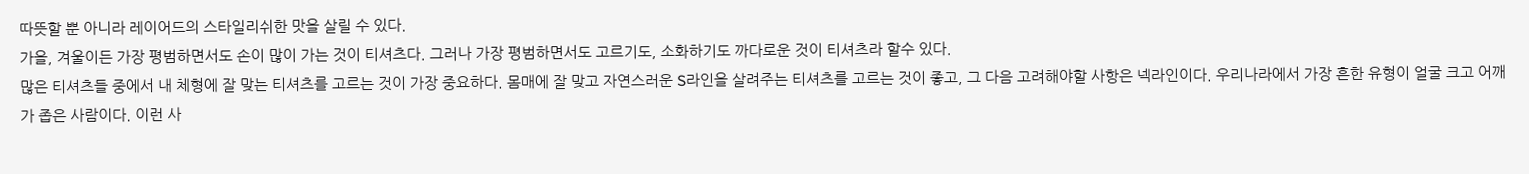따뜻할 뿐 아니라 레이어드의 스타일리쉬한 맛을 살릴 수 있다.
가을, 겨울이든 가장 평범하면서도 손이 많이 가는 것이 티셔츠다. 그러나 가장 평범하면서도 고르기도, 소화하기도 까다로운 것이 티셔츠라 할수 있다.
많은 티셔츠들 중에서 내 체형에 잘 맞는 티셔츠를 고르는 것이 가장 중요하다. 몸매에 잘 맞고 자연스러운 S라인을 살려주는 티셔츠를 고르는 것이 좋고, 그 다음 고려해야할 사항은 넥라인이다. 우리나라에서 가장 흔한 유형이 얼굴 크고 어깨가 좁은 사람이다. 이런 사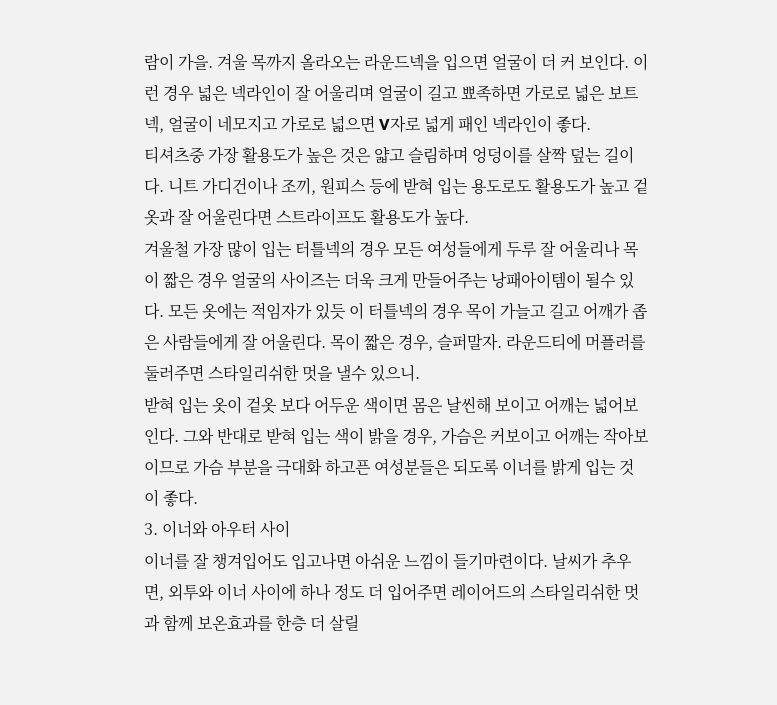람이 가을. 겨울 목까지 올라오는 라운드넥을 입으면 얼굴이 더 커 보인다. 이런 경우 넓은 넥라인이 잘 어울리며 얼굴이 길고 뾰족하면 가로로 넓은 보트넥, 얼굴이 네모지고 가로로 넓으면 V자로 넓게 패인 넥라인이 좋다.
티셔츠중 가장 활용도가 높은 것은 얇고 슬림하며 엉덩이를 살짝 덮는 길이다. 니트 가디건이나 조끼, 원피스 등에 받혀 입는 용도로도 활용도가 높고 겉옷과 잘 어울린다면 스트라이프도 활용도가 높다.
겨울철 가장 많이 입는 터틀넥의 경우 모든 여성들에게 두루 잘 어울리나 목이 짧은 경우 얼굴의 사이즈는 더욱 크게 만들어주는 낭패아이템이 될수 있다. 모든 옷에는 적임자가 있듯 이 터틀넥의 경우 목이 가늘고 길고 어깨가 좁은 사람들에게 잘 어울린다. 목이 짧은 경우, 슬퍼말자. 라운드티에 머플러를 둘러주면 스타일리쉬한 멋을 낼수 있으니.
받혀 입는 옷이 겉옷 보다 어두운 색이면 몸은 날씬해 보이고 어깨는 넓어보인다. 그와 반대로 받혀 입는 색이 밝을 경우, 가슴은 커보이고 어깨는 작아보이므로 가슴 부분을 극대화 하고픈 여성분들은 되도록 이너를 밝게 입는 것이 좋다.
3. 이너와 아우터 사이
이너를 잘 챙겨입어도 입고나면 아쉬운 느낌이 들기마련이다. 날씨가 추우면, 외투와 이너 사이에 하나 정도 더 입어주면 레이어드의 스타일리쉬한 멋과 함께 보온효과를 한층 더 살릴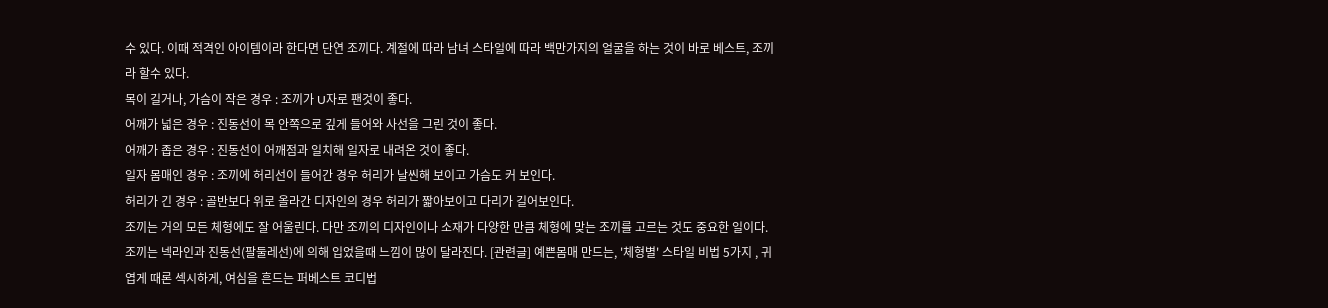수 있다. 이때 적격인 아이템이라 한다면 단연 조끼다. 계절에 따라 남녀 스타일에 따라 백만가지의 얼굴을 하는 것이 바로 베스트, 조끼라 할수 있다.
목이 길거나, 가슴이 작은 경우 : 조끼가 U자로 팬것이 좋다.
어깨가 넓은 경우 : 진동선이 목 안쪽으로 깊게 들어와 사선을 그린 것이 좋다.
어깨가 좁은 경우 : 진동선이 어깨점과 일치해 일자로 내려온 것이 좋다.
일자 몸매인 경우 : 조끼에 허리선이 들어간 경우 허리가 날씬해 보이고 가슴도 커 보인다.
허리가 긴 경우 : 골반보다 위로 올라간 디자인의 경우 허리가 짧아보이고 다리가 길어보인다.
조끼는 거의 모든 체형에도 잘 어울린다. 다만 조끼의 디자인이나 소재가 다양한 만큼 체형에 맞는 조끼를 고르는 것도 중요한 일이다. 조끼는 넥라인과 진동선(팔둘레선)에 의해 입었을때 느낌이 많이 달라진다. [관련글] 예쁜몸매 만드는, '체형별' 스타일 비법 5가지 , 귀엽게 때론 섹시하게, 여심을 흔드는 퍼베스트 코디법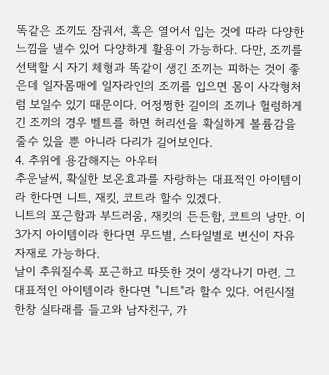똑같은 조끼도 잠궈서, 혹은 열어서 입는 것에 따라 다양한 느낌을 낼수 있어 다양하게 활용이 가능하다. 다만, 조끼를 선택할 시 자기 체형과 똑같이 생긴 조끼는 피하는 것이 좋은데 일자몸매에 일자라인의 조끼를 입으면 몸이 사각형처럼 보일수 있기 때문이다. 어정쩡한 길이의 조끼나 헐렁하게 긴 조끼의 경우 벨트를 하면 허리선을 확실하게 볼륨감을 줄수 있을 뿐 아니라 다리가 길어보인다.
4. 추위에 용감해지는 아우터
추운날씨, 확실한 보온효과를 자랑하는 대표적인 아이템이라 한다면 니트, 재킷, 코트라 할수 있겠다.
니트의 포근함과 부드러움, 재킷의 든든함, 코트의 낭만. 이 3가지 아이템이라 한다면 무드별, 스타일별로 변신이 자유 자재로 가능하다.
날이 추워질수록 포근하고 따뜻한 것이 생각나기 마련. 그 대표적인 아이템이라 한다면 "니트"라 할수 있다. 어린시절 한창 실타래를 들고와 남자친구, 가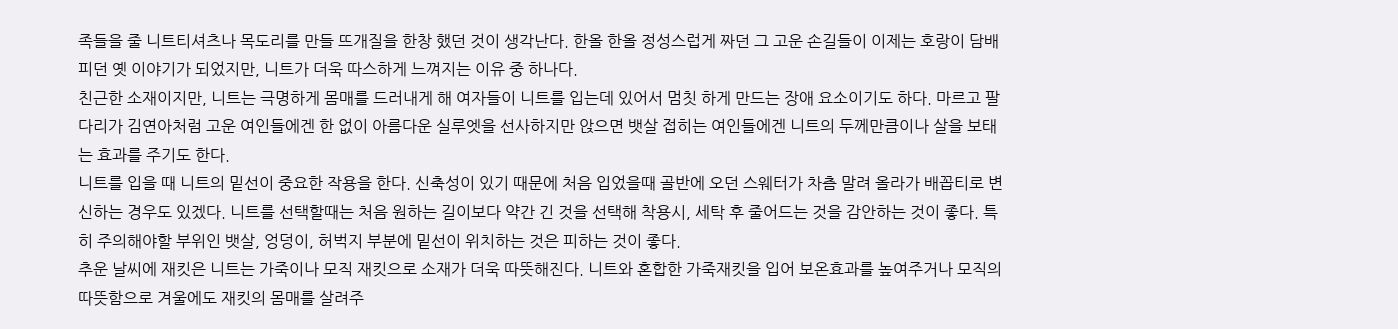족들을 줄 니트티셔츠나 목도리를 만들 뜨개질을 한창 했던 것이 생각난다. 한올 한올 정성스럽게 짜던 그 고운 손길들이 이제는 호랑이 담배 피던 옛 이야기가 되었지만, 니트가 더욱 따스하게 느껴지는 이유 중 하나다.
친근한 소재이지만, 니트는 극명하게 몸매를 드러내게 해 여자들이 니트를 입는데 있어서 멈칫 하게 만드는 장애 요소이기도 하다. 마르고 팔 다리가 김연아처럼 고운 여인들에겐 한 없이 아름다운 실루엣을 선사하지만 앉으면 뱃살 접히는 여인들에겐 니트의 두께만큼이나 살을 보태는 효과를 주기도 한다.
니트를 입을 때 니트의 밑선이 중요한 작용을 한다. 신축성이 있기 때문에 처음 입었을때 골반에 오던 스웨터가 차츰 말려 올라가 배꼽티로 변신하는 경우도 있겠다. 니트를 선택할때는 처음 원하는 길이보다 약간 긴 것을 선택해 착용시, 세탁 후 줄어드는 것을 감안하는 것이 좋다. 특히 주의해야할 부위인 뱃살, 엉덩이, 허벅지 부분에 밑선이 위치하는 것은 피하는 것이 좋다.
추운 날씨에 재킷은 니트는 가죽이나 모직 재킷으로 소재가 더욱 따뜻해진다. 니트와 혼합한 가죽재킷을 입어 보온효과를 높여주거나 모직의 따뜻함으로 겨울에도 재킷의 몸매를 살려주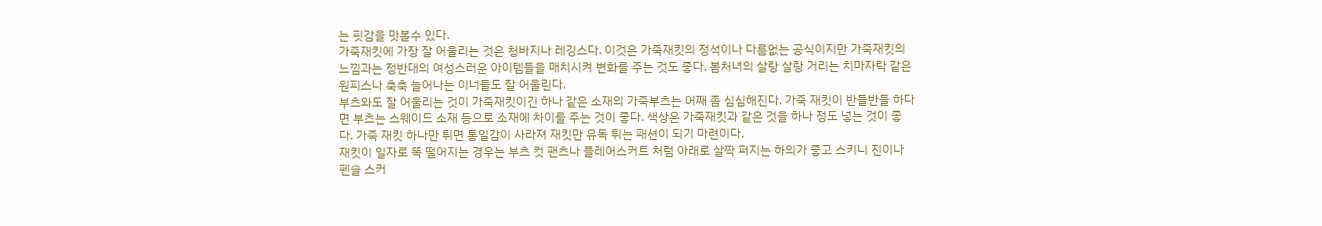는 핏감을 맛볼수 있다.
가죽재킷에 가장 잘 어울리는 것은 청바지나 레깅스다. 이것은 가죽재킷의 정석이나 다름없는 공식이지만 가죽재킷의 느낌과는 정반대의 여성스러운 아이템들을 매치시켜 변화를 주는 것도 좋다. 봄처녀의 살랑 살랑 거리는 치마자락 같은 원피스나 축축 늘어나는 이너들도 잘 어울린다.
부츠와도 잘 어울리는 것이 가죽재킷이긴 하나 같은 소재의 가죽부츠는 어째 좀 심심해진다. 가죽 재킷이 반들반들 하다면 부츠는 스웨이드 소재 등으로 소재에 차이를 주는 것이 좋다. 색상은 가죽재킷과 같은 것을 하나 정도 넣는 것이 좋다. 가죽 재킷 하나만 튀면 통일감이 사라져 재킷만 유독 튀는 패션이 되기 마련이다.
재킷이 일자로 똑 떨어지는 경우는 부츠 컷 팬츠나 플레어스커트 처럼 아래로 살짝 퍼지는 하의가 좋고 스키니 진이나 펜슬 스커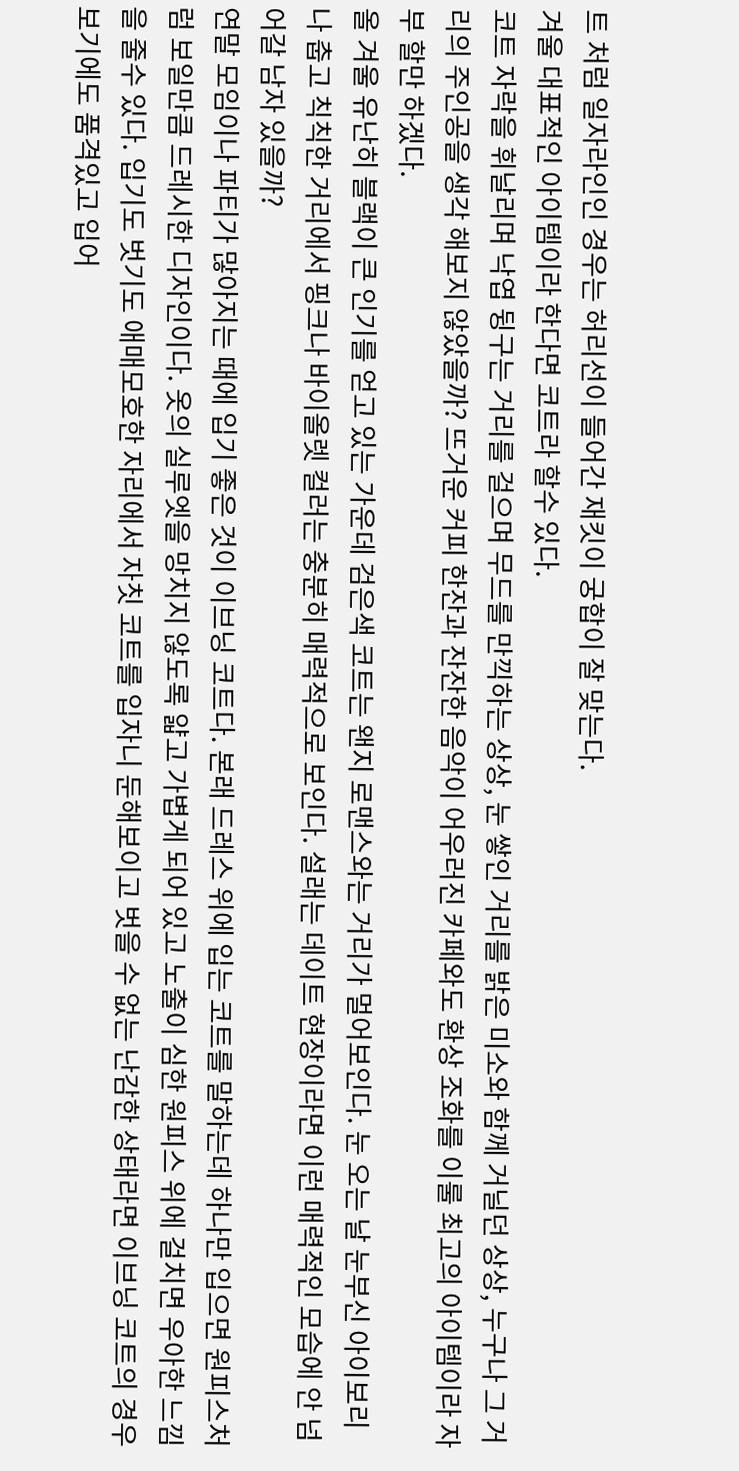트 처럼 일자라인인 경우는 허리선이 들어간 재킷이 궁합이 잘 맞는다.
겨울 대표적인 아이템이라 한다면 코트라 할수 있다.
코트 자락을 휘날리며 낙엽 뒹구는 거리를 걸으며 무드를 만끽하는 상상, 눈 쌓인 거리를 밝은 미소와 함께 거닐던 상상, 누구나 그 거리의 주인공을 생각 해보지 않았을까? 뜨거운 커피 한잔과 잔잔한 음악이 어우러진 카페와도 환상 조화를 이룰 최고의 아이템이라 자부 할만 하겠다.
올 겨울 유난히 블랙이 큰 인기를 얻고 있는 가운데 검은색 코트는 왠지 로맨스와는 거리가 멀어보인다. 눈 오는 날 눈부신 아이보리나 춥고 칙칙한 거리에서 핑크나 바이올렛 컬러는 충분히 매력적으로 보인다. 설래는 데이트 현장이라면 이런 매력적인 모습에 안 넘어갈 남자 있을까?
연말 모임이나 파티가 많아지는 때에 입기 좋은 것이 이브닝 코트다. 본래 드레스 위에 입는 코트를 말하는데 하나만 입으면 원피스처럼 보일만큼 드레시한 디자인이다. 옷의 실루엣을 망치지 않도록 얇고 가볍게 되어 있고 노출이 심한 원피스 위에 걸치면 우아한 느낌을 줄수 있다. 입기도 벗기도 애매모호한 자리에서 자칫 코트를 입자니 둔해보이고 벗을 수 없는 난감한 상태라면 이브닝 코트의 경우 보기에도 품격있고 입어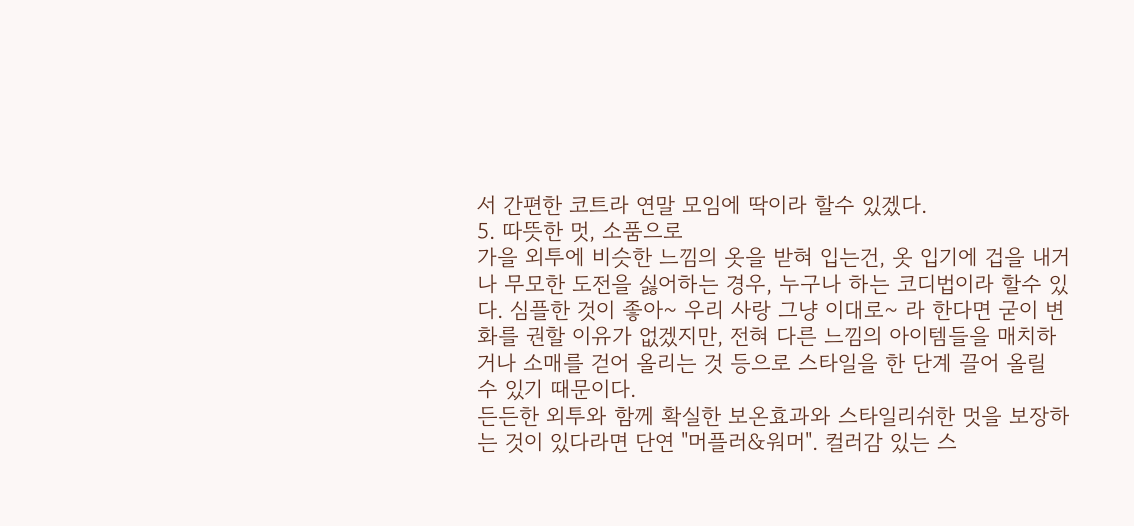서 간편한 코트라 연말 모임에 딱이라 할수 있겠다.
5. 따뜻한 멋, 소품으로
가을 외투에 비슷한 느낌의 옷을 받혀 입는건, 옷 입기에 겁을 내거나 무모한 도전을 싫어하는 경우, 누구나 하는 코디법이라 할수 있다. 심플한 것이 좋아~ 우리 사랑 그냥 이대로~ 라 한다면 굳이 변화를 권할 이유가 없겠지만, 전혀 다른 느낌의 아이템들을 매치하거나 소매를 걷어 올리는 것 등으로 스타일을 한 단계 끌어 올릴 수 있기 때문이다.
든든한 외투와 함께 확실한 보온효과와 스타일리쉬한 멋을 보장하는 것이 있다라면 단연 "머플러&워머". 컬러감 있는 스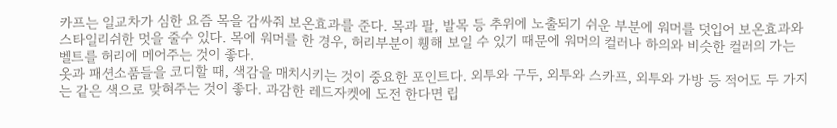카프는 일교차가 심한 요즘 목을 감싸줘 보온효과를 준다. 목과 팔, 발목 등 추위에 노출되기 쉬운 부분에 워머를 덧입어 보온효과와 스타일리쉬한 멋을 줄수 있다. 목에 워머를 한 경우, 허리부분이 휑해 보일 수 있기 때문에 워머의 컬러나 하의와 비슷한 컬러의 가는 벨트를 허리에 메어주는 것이 좋다.
옷과 패션소품들을 코디할 때, 색감을 매치시키는 것이 중요한 포인트다. 외투와 구두, 외투와 스카프, 외투와 가방 등 적어도 두 가지는 같은 색으로 맞혀주는 것이 좋다. 과감한 레드자켓에 도전 한다면 립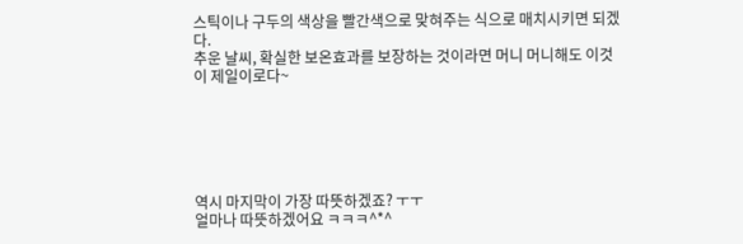스틱이나 구두의 색상을 빨간색으로 맞혀주는 식으로 매치시키면 되겠다.
추운 날씨, 확실한 보온효과를 보장하는 것이라면 머니 머니해도 이것이 제일이로다~






역시 마지막이 가장 따뜻하겠죠? ㅜㅜ
얼마나 따뜻하겠어요 ㅋㅋㅋ^*^